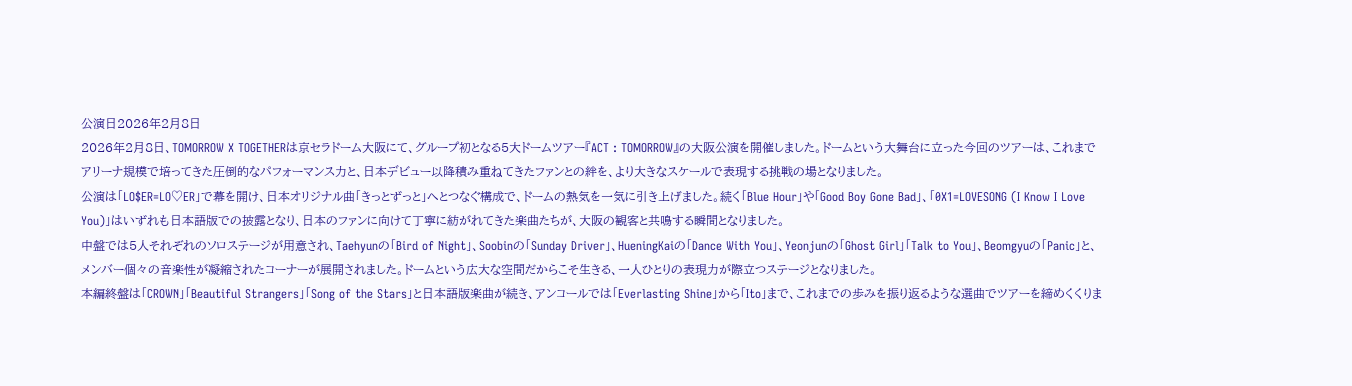公演日2026年2月8日
2026年2月8日、TOMORROW X TOGETHERは京セラドーム大阪にて、グループ初となる5大ドームツアー『ACT : TOMORROW』の大阪公演を開催しました。ドームという大舞台に立った今回のツアーは、これまでアリーナ規模で培ってきた圧倒的なパフォーマンス力と、日本デビュー以降積み重ねてきたファンとの絆を、より大きなスケールで表現する挑戦の場となりました。
公演は「LO$ER=LO♡ER」で幕を開け、日本オリジナル曲「きっとずっと」へとつなぐ構成で、ドームの熱気を一気に引き上げました。続く「Blue Hour」や「Good Boy Gone Bad」、「0X1=LOVESONG (I Know I Love You)」はいずれも日本語版での披露となり、日本のファンに向けて丁寧に紡がれてきた楽曲たちが、大阪の観客と共鳴する瞬間となりました。
中盤では5人それぞれのソロステージが用意され、Taehyunの「Bird of Night」、Soobinの「Sunday Driver」、HueningKaiの「Dance With You」、Yeonjunの「Ghost Girl」「Talk to You」、Beomgyuの「Panic」と、メンバー個々の音楽性が凝縮されたコーナーが展開されました。ドームという広大な空間だからこそ生きる、一人ひとりの表現力が際立つステージとなりました。
本編終盤は「CROWN」「Beautiful Strangers」「Song of the Stars」と日本語版楽曲が続き、アンコールでは「Everlasting Shine」から「Ito」まで、これまでの歩みを振り返るような選曲でツアーを締めくくりま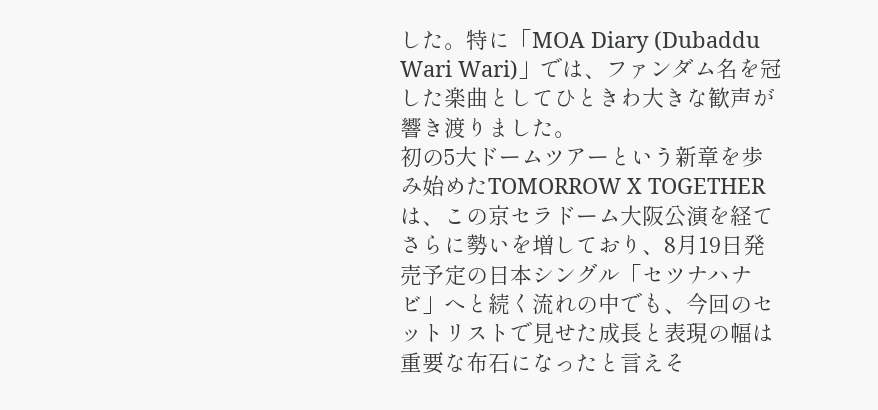した。特に「MOA Diary (Dubaddu Wari Wari)」では、ファンダム名を冠した楽曲としてひときわ大きな歓声が響き渡りました。
初の5大ドームツアーという新章を歩み始めたTOMORROW X TOGETHERは、この京セラドーム大阪公演を経てさらに勢いを増しており、8月19日発売予定の日本シングル「セツナハナビ」へと続く流れの中でも、今回のセットリストで見せた成長と表現の幅は重要な布石になったと言えそ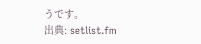うです。
出典: setlist.fm